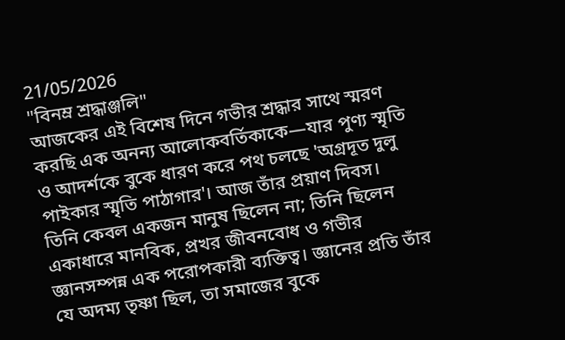21/05/2026
"বিনম্র শ্রদ্ধাঞ্জলি"
আজকের এই বিশেষ দিনে গভীর শ্রদ্ধার সাথে স্মরণ করছি এক অনন্য আলোকবর্তিকাকে—যার পুণ্য স্মৃতি ও আদর্শকে বুকে ধারণ করে পথ চলছে 'অগ্রদূত দুলু পাইকার স্মৃতি পাঠাগার'। আজ তাঁর প্রয়াণ দিবস।
তিনি কেবল একজন মানুষ ছিলেন না; তিনি ছিলেন একাধারে মানবিক, প্রখর জীবনবোধ ও গভীর জ্ঞানসম্পন্ন এক পরোপকারী ব্যক্তিত্ব। জ্ঞানের প্রতি তাঁর যে অদম্য তৃষ্ণা ছিল, তা সমাজের বুকে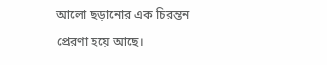আলো ছড়ানোর এক চিরন্তন প্রেরণা হয়ে আছে।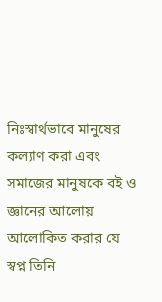নিঃস্বার্থভাবে মানুষের কল্যাণ করা এবং সমাজের মানুষকে বই ও জ্ঞানের আলোয় আলোকিত করার যে স্বপ্ন তিনি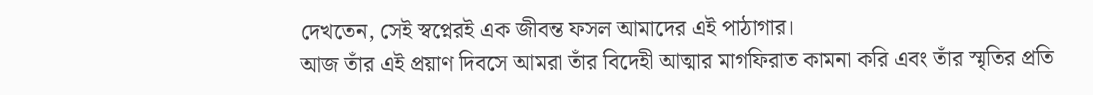দেখতেন, সেই স্বপ্নেরই এক জীবন্ত ফসল আমাদের এই পাঠাগার।
আজ তাঁর এই প্রয়াণ দিবসে আমরা তাঁর বিদেহী আত্মার মাগফিরাত কামনা করি এবং তাঁর স্মৃতির প্রতি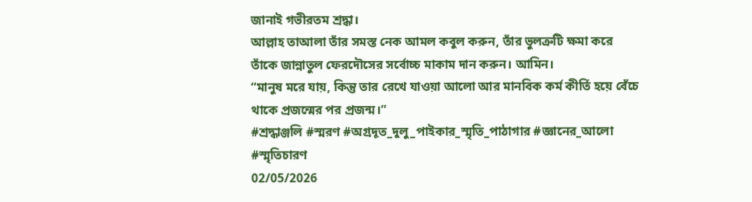জানাই গভীরতম শ্রদ্ধা।
আল্লাহ তাআলা তাঁর সমস্ত নেক আমল কবুল করুন, তাঁর ভুলত্রুটি ক্ষমা করে তাঁকে জান্নাতুল ফেরদৌসের সর্বোচ্চ মাকাম দান করুন। আমিন।
“মানুষ মরে যায়, কিন্তু তার রেখে যাওয়া আলো আর মানবিক কর্ম কীর্তি হয়ে বেঁচে থাকে প্রজন্মের পর প্রজন্ম।”
#শ্রদ্ধাঞ্জলি #স্মরণ #অগ্রদূত_দুলু_পাইকার_স্মৃতি_পাঠাগার #জ্ঞানের_আলো #স্মৃতিচারণ
02/05/2026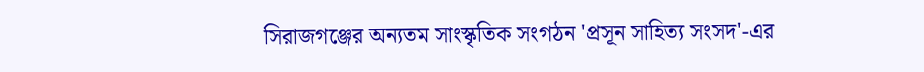সিরাজগঞ্জের অন্যতম সাংস্কৃতিক সংগঠন 'প্রসূন সাহিত্য সংসদ'-এর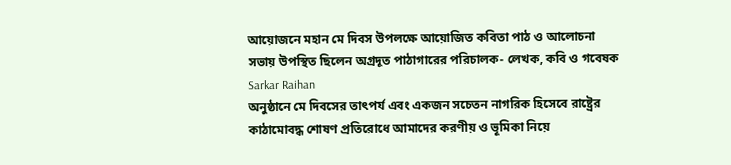আয়োজনে মহান মে দিবস উপলক্ষে আয়োজিত কবিতা পাঠ ও আলোচনা সভায় উপস্থিত ছিলেন অগ্রদূত পাঠাগারের পরিচালক- লেখক, কবি ও গবেষক Sarkar Raihan
অনুষ্ঠানে মে দিবসের তাৎপর্য এবং একজন সচেতন নাগরিক হিসেবে রাষ্ট্রের কাঠামোবদ্ধ শোষণ প্রতিরোধে আমাদের করণীয় ও ভূমিকা নিয়ে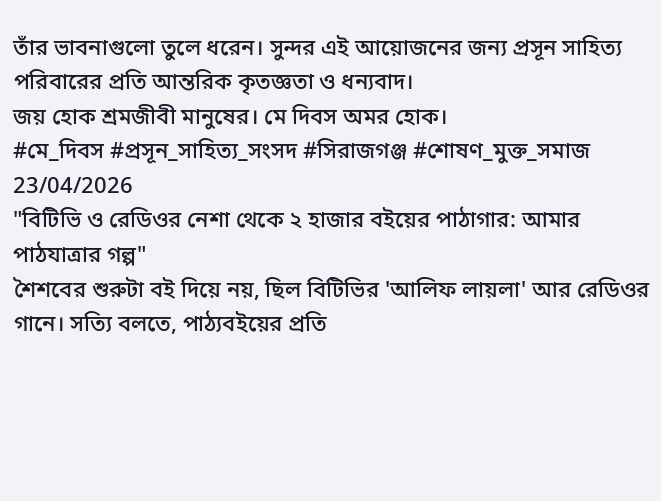তাঁর ভাবনাগুলো তুলে ধরেন। সুন্দর এই আয়োজনের জন্য প্রসূন সাহিত্য পরিবারের প্রতি আন্তরিক কৃতজ্ঞতা ও ধন্যবাদ।
জয় হোক শ্রমজীবী মানুষের। মে দিবস অমর হোক।
#মে_দিবস #প্রসূন_সাহিত্য_সংসদ #সিরাজগঞ্জ #শোষণ_মুক্ত_সমাজ
23/04/2026
"বিটিভি ও রেডিওর নেশা থেকে ২ হাজার বইয়ের পাঠাগার: আমার পাঠযাত্রার গল্প"
শৈশবের শুরুটা বই দিয়ে নয়, ছিল বিটিভির 'আলিফ লায়লা' আর রেডিওর গানে। সত্যি বলতে, পাঠ্যবইয়ের প্রতি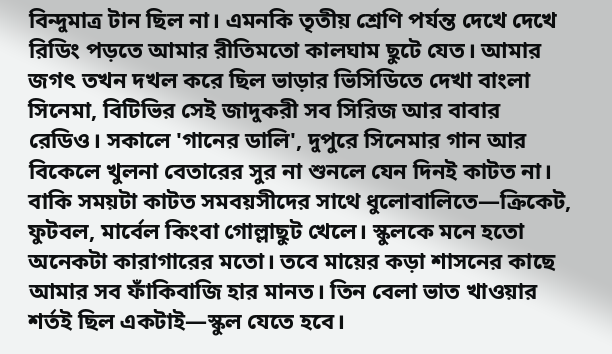বিন্দুমাত্র টান ছিল না। এমনকি তৃতীয় শ্রেণি পর্যন্ত দেখে দেখে রিডিং পড়তে আমার রীতিমতো কালঘাম ছুটে যেত। আমার জগৎ তখন দখল করে ছিল ভাড়ার ভিসিডিতে দেখা বাংলা সিনেমা, বিটিভির সেই জাদুকরী সব সিরিজ আর বাবার রেডিও। সকালে 'গানের ডালি', দুপুরে সিনেমার গান আর বিকেলে খুলনা বেতারের সুর না শুনলে যেন দিনই কাটত না।
বাকি সময়টা কাটত সমবয়সীদের সাথে ধুলোবালিতে—ক্রিকেট, ফুটবল, মার্বেল কিংবা গোল্লাছুট খেলে। স্কুলকে মনে হতো অনেকটা কারাগারের মতো। তবে মায়ের কড়া শাসনের কাছে আমার সব ফাঁকিবাজি হার মানত। তিন বেলা ভাত খাওয়ার শর্তই ছিল একটাই—স্কুল যেতে হবে।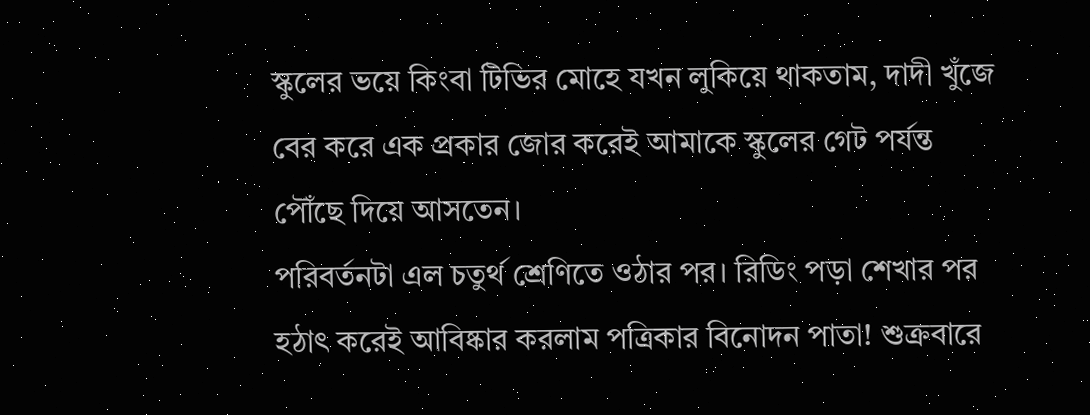স্কুলের ভয়ে কিংবা টিভির মোহে যখন লুকিয়ে থাকতাম, দাদী খুঁজে বের করে এক প্রকার জোর করেই আমাকে স্কুলের গেট পর্যন্ত পৌঁছে দিয়ে আসতেন।
পরিবর্তনটা এল চতুর্থ শ্রেণিতে ওঠার পর। রিডিং পড়া শেখার পর হঠাৎ করেই আবিষ্কার করলাম পত্রিকার বিনোদন পাতা! শুক্রবারে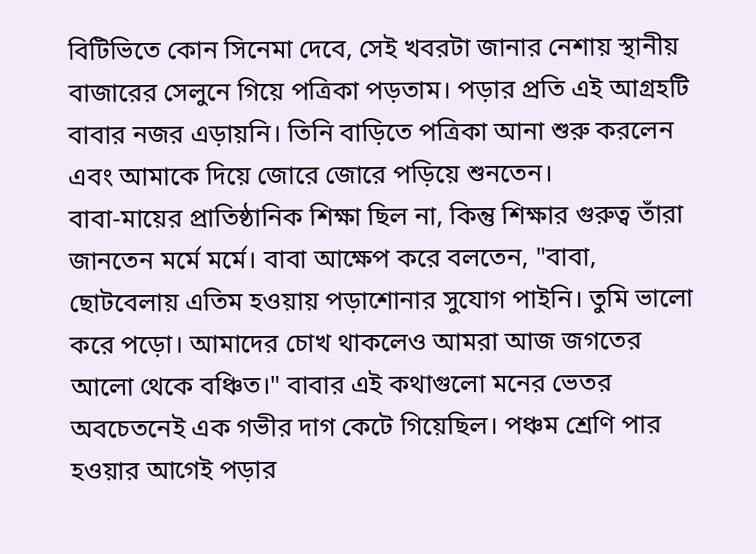বিটিভিতে কোন সিনেমা দেবে, সেই খবরটা জানার নেশায় স্থানীয় বাজারের সেলুনে গিয়ে পত্রিকা পড়তাম। পড়ার প্রতি এই আগ্রহটি বাবার নজর এড়ায়নি। তিনি বাড়িতে পত্রিকা আনা শুরু করলেন এবং আমাকে দিয়ে জোরে জোরে পড়িয়ে শুনতেন।
বাবা-মায়ের প্রাতিষ্ঠানিক শিক্ষা ছিল না, কিন্তু শিক্ষার গুরুত্ব তাঁরা জানতেন মর্মে মর্মে। বাবা আক্ষেপ করে বলতেন, "বাবা, ছোটবেলায় এতিম হওয়ায় পড়াশোনার সুযোগ পাইনি। তুমি ভালো করে পড়ো। আমাদের চোখ থাকলেও আমরা আজ জগতের আলো থেকে বঞ্চিত।" বাবার এই কথাগুলো মনের ভেতর অবচেতনেই এক গভীর দাগ কেটে গিয়েছিল। পঞ্চম শ্রেণি পার হওয়ার আগেই পড়ার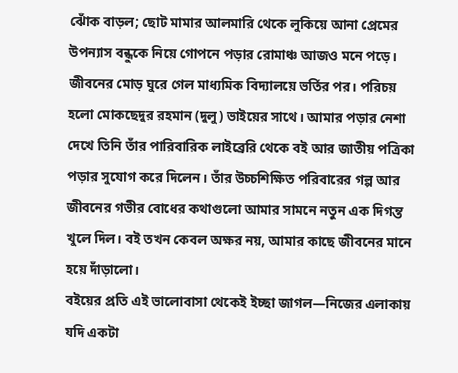ঝোঁক বাড়ল; ছোট মামার আলমারি থেকে লুকিয়ে আনা প্রেমের উপন্যাস বন্ধুকে নিয়ে গোপনে পড়ার রোমাঞ্চ আজও মনে পড়ে।
জীবনের মোড় ঘুরে গেল মাধ্যমিক বিদ্যালয়ে ভর্তির পর। পরিচয় হলো মোকছেদুর রহমান (দুলু) ভাইয়ের সাথে। আমার পড়ার নেশা দেখে তিনি তাঁর পারিবারিক লাইব্রেরি থেকে বই আর জাতীয় পত্রিকা পড়ার সুযোগ করে দিলেন। তাঁর উচ্চশিক্ষিত পরিবারের গল্প আর জীবনের গভীর বোধের কথাগুলো আমার সামনে নতুন এক দিগন্ত খুলে দিল। বই তখন কেবল অক্ষর নয়, আমার কাছে জীবনের মানে হয়ে দাঁড়ালো।
বইয়ের প্রতি এই ভালোবাসা থেকেই ইচ্ছা জাগল—নিজের এলাকায় যদি একটা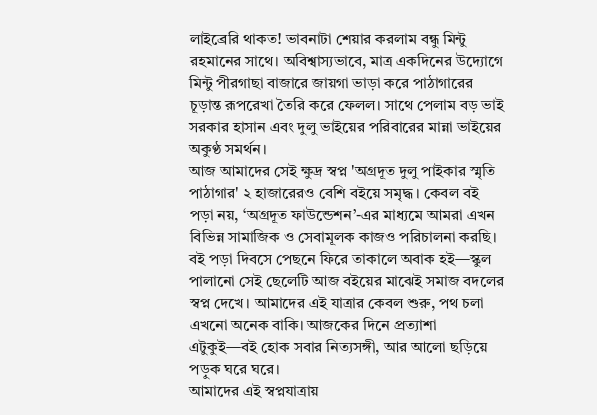লাইব্রেরি থাকত! ভাবনাটা শেয়ার করলাম বন্ধু মিন্টু রহমানের সাথে। অবিশ্বাস্যভাবে, মাত্র একদিনের উদ্যোগে মিন্টু পীরগাছা বাজারে জায়গা ভাড়া করে পাঠাগারের চূড়ান্ত রূপরেখা তৈরি করে ফেলল। সাথে পেলাম বড় ভাই সরকার হাসান এবং দুলু ভাইয়ের পরিবারের মান্না ভাইয়ের অকুণ্ঠ সমর্থন।
আজ আমাদের সেই ক্ষুদ্র স্বপ্ন 'অগ্রদূত দুলু পাইকার স্মৃতি পাঠাগার' ২ হাজারেরও বেশি বইয়ে সমৃদ্ধ। কেবল বই পড়া নয়, ‘অগ্রদূত ফাউন্ডেশন’-এর মাধ্যমে আমরা এখন বিভিন্ন সামাজিক ও সেবামূলক কাজও পরিচালনা করছি।
বই পড়া দিবসে পেছনে ফিরে তাকালে অবাক হই—স্কুল পালানো সেই ছেলেটি আজ বইয়ের মাঝেই সমাজ বদলের স্বপ্ন দেখে। আমাদের এই যাত্রার কেবল শুরু, পথ চলা এখনো অনেক বাকি। আজকের দিনে প্রত্যাশা এটুকুই—বই হোক সবার নিত্যসঙ্গী, আর আলো ছড়িয়ে পড়ুক ঘরে ঘরে।
আমাদের এই স্বপ্নযাত্রায়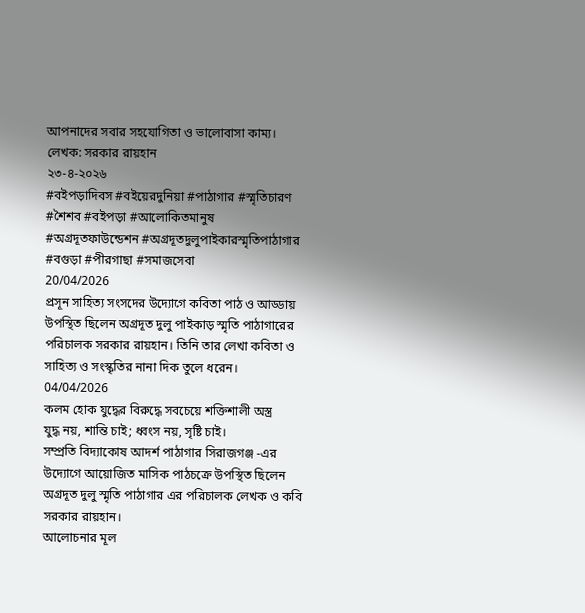আপনাদের সবার সহযোগিতা ও ভালোবাসা কাম্য।
লেখক: সরকার রায়হান
২৩-৪-২০২৬
#বইপড়াদিবস #বইয়েরদুনিয়া #পাঠাগার #স্মৃতিচারণ #শৈশব #বইপড়া #আলোকিতমানুষ
#অগ্রদূতফাউন্ডেশন #অগ্রদূতদুলুপাইকারস্মৃতিপাঠাগার #বগুড়া #পীরগাছা #সমাজসেবা
20/04/2026
প্রসূন সাহিত্য সংসদের উদ্যোগে কবিতা পাঠ ও আড্ডায় উপস্থিত ছিলেন অগ্রদূত দুলু পাইকাড় স্মৃতি পাঠাগারের পরিচালক সরকার রায়হান। তিনি তার লেখা কবিতা ও সাহিত্য ও সংস্কৃতির নানা দিক তুলে ধরেন।
04/04/2026
কলম হোক যুদ্ধের বিরুদ্ধে সবচেয়ে শক্তিশালী অস্ত্র
যুদ্ধ নয়, শান্তি চাই; ধ্বংস নয়, সৃষ্টি চাই।
সম্প্রতি বিদ্যাকোষ আদর্শ পাঠাগার সিরাজগঞ্জ -এর উদ্যোগে আয়োজিত মাসিক পাঠচক্রে উপস্থিত ছিলেন অগ্রদূত দুলু স্মৃতি পাঠাগার এর পরিচালক লেখক ও কবি সরকার রায়হান।
আলোচনার মূল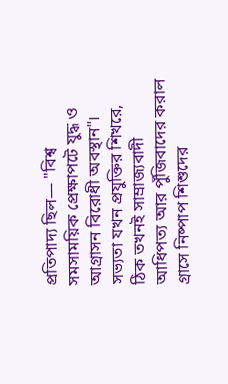প্রতিপাদ্য ছিল— "বিশ্ব সমসাময়িক প্রেক্ষাপটে যুদ্ধ ও আগ্রাসন বিরোধী অবস্থান"।
সভ্যতা যখন প্রযুক্তির শিখরে, ঠিক তখনই সাম্রাজ্যবাদী আধিপত্য আর পুঁজিবাদের করাল গ্রাসে নিষ্পাপ শিশুদের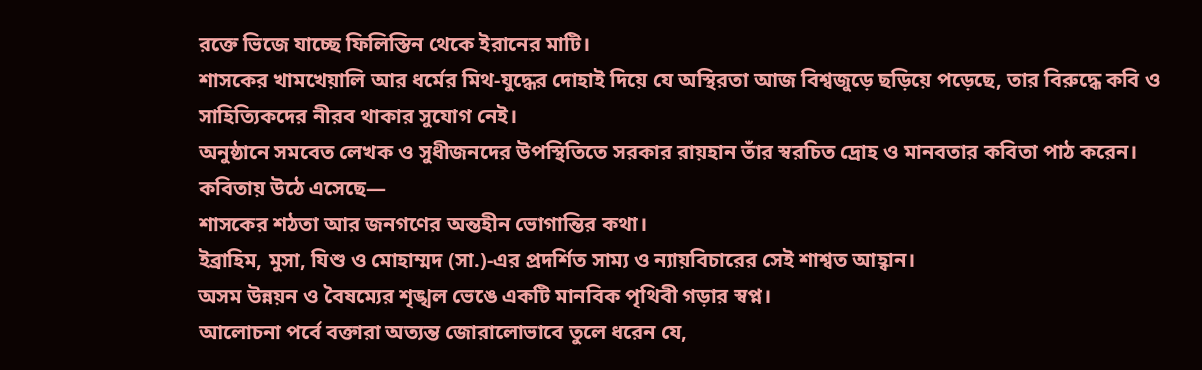রক্তে ভিজে যাচ্ছে ফিলিস্তিন থেকে ইরানের মাটি।
শাসকের খামখেয়ালি আর ধর্মের মিথ-যুদ্ধের দোহাই দিয়ে যে অস্থিরতা আজ বিশ্বজুড়ে ছড়িয়ে পড়েছে, তার বিরুদ্ধে কবি ও সাহিত্যিকদের নীরব থাকার সুযোগ নেই।
অনুষ্ঠানে সমবেত লেখক ও সুধীজনদের উপস্থিতিতে সরকার রায়হান তাঁর স্বরচিত দ্রোহ ও মানবতার কবিতা পাঠ করেন। কবিতায় উঠে এসেছে—
শাসকের শঠতা আর জনগণের অন্তহীন ভোগান্তির কথা।
ইব্রাহিম, মুসা, যিশু ও মোহাম্মদ (সা.)-এর প্রদর্শিত সাম্য ও ন্যায়বিচারের সেই শাশ্বত আহ্বান।
অসম উন্নয়ন ও বৈষম্যের শৃঙ্খল ভেঙে একটি মানবিক পৃথিবী গড়ার স্বপ্ন।
আলোচনা পর্বে বক্তারা অত্যন্ত জোরালোভাবে তুলে ধরেন যে,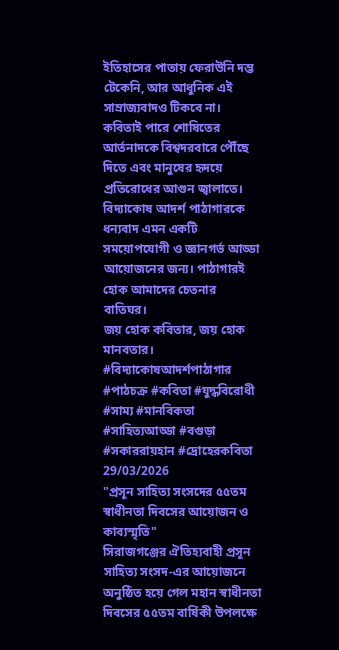ইতিহাসের পাতায় ফেরাউনি দম্ভ টেকেনি, আর আধুনিক এই সাম্রাজ্যবাদও টিকবে না। কবিতাই পারে শোষিতের আর্তনাদকে বিশ্বদরবারে পৌঁছে দিতে এবং মানুষের হৃদয়ে প্রতিরোধের আগুন জ্বালাতে।
বিদ্যাকোষ আদর্শ পাঠাগারকে ধন্যবাদ এমন একটি সময়োপযোগী ও জ্ঞানগর্ভ আড্ডা আয়োজনের জন্য। পাঠাগারই হোক আমাদের চেতনার বাতিঘর।
জয় হোক কবিতার, জয় হোক মানবতার।
#বিদ্যাকোষআদর্শপাঠাগার #পাঠচক্র #কবিতা #যুদ্ধবিরোধী #সাম্য #মানবিকতা #সাহিত্যআড্ডা #বগুড়া #সকাররায়হান #দ্রোহেরকবিতা
29/03/2026
"প্রসূন সাহিত্য সংসদের ৫৫তম স্বাধীনতা দিবসের আয়োজন ও কাব্যস্মৃতি"
সিরাজগঞ্জের ঐতিহ্যবাহী প্রসূন সাহিত্য সংসদ-এর আয়োজনে অনুষ্ঠিত হয়ে গেল মহান স্বাধীনতা দিবসের ৫৫তম বার্ষিকী উপলক্ষে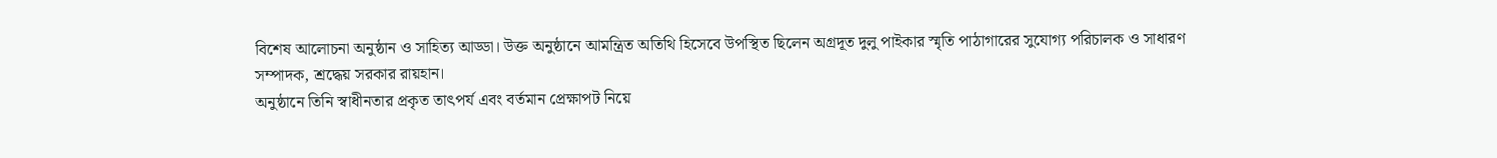বিশেষ আলোচনা অনুষ্ঠান ও সাহিত্য আড্ডা। উক্ত অনুষ্ঠানে আমন্ত্রিত অতিথি হিসেবে উপস্থিত ছিলেন অগ্রদূত দুলু পাইকার স্মৃতি পাঠাগারের সুযোগ্য পরিচালক ও সাধারণ সম্পাদক, শ্রদ্ধেয় সরকার রায়হান।
অনুষ্ঠানে তিনি স্বাধীনতার প্রকৃত তাৎপর্য এবং বর্তমান প্রেক্ষাপট নিয়ে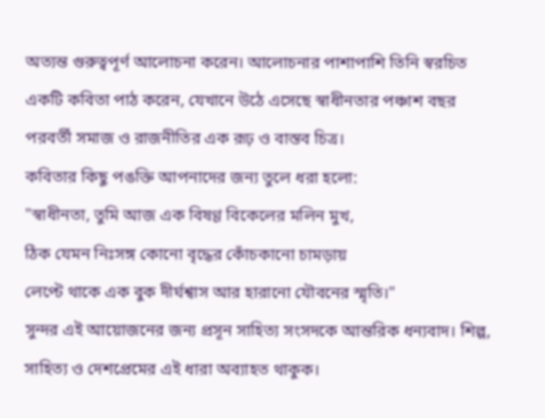অত্যন্ত গুরুত্বপূর্ণ আলোচনা করেন। আলোচনার পাশাপাশি তিনি স্বরচিত একটি কবিতা পাঠ করেন, যেখানে উঠে এসেছে স্বাধীনতার পঞ্চাশ বছর পরবর্তী সমাজ ও রাজনীতির এক রূঢ় ও বাস্তব চিত্র।
কবিতার কিছু পঙক্তি আপনাদের জন্য তুলে ধরা হলো:
"স্বাধীনতা, তুমি আজ এক বিষণ্ণ বিকেলের মলিন মুখ,
ঠিক যেমন নিঃসঙ্গ কোনো বৃদ্ধের কোঁচকানো চামড়ায়
লেপ্টে থাকে এক বুক দীর্ঘশ্বাস আর হারানো যৌবনের স্মৃতি।"
সুন্দর এই আয়োজনের জন্য প্রসূন সাহিত্য সংসদকে আন্তরিক ধন্যবাদ। শিল্প, সাহিত্য ও দেশপ্রেমের এই ধারা অব্যাহত থাকুক।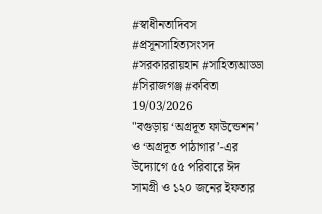#স্বাধীনতাদিবস #প্রসূনসাহিত্যসংসদ #সরকাররায়হান #সাহিত্যআড্ডা #সিরাজগঞ্জ #কবিতা
19/03/2026
"বগুড়ায় ‘অগ্রদূত ফাউন্ডেশন’ ও ‘অগ্রদূত পাঠাগার’-এর উদ্যোগে ৫৫ পরিবারে ঈদ সামগ্রী ও ১২০ জনের ইফতার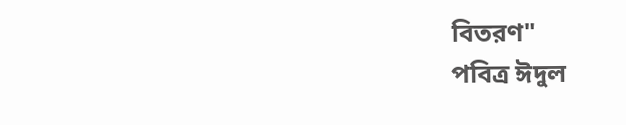বিতরণ"
পবিত্র ঈদুল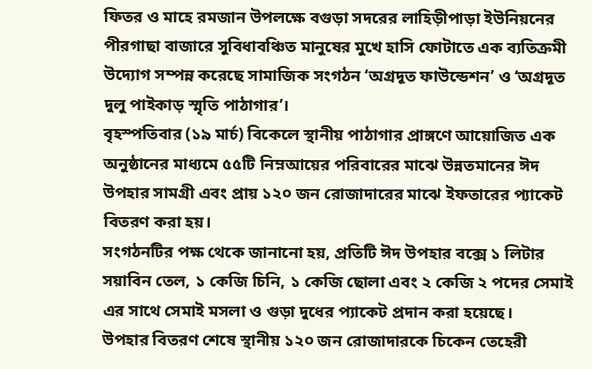ফিতর ও মাহে রমজান উপলক্ষে বগুড়া সদরের লাহিড়ীপাড়া ইউনিয়নের পীরগাছা বাজারে সুবিধাবঞ্চিত মানুষের মুখে হাসি ফোটাতে এক ব্যতিক্রমী উদ্যোগ সম্পন্ন করেছে সামাজিক সংগঠন ‘অগ্রদূত ফাউন্ডেশন’ ও ‘অগ্রদূত দুলু পাইকাড় স্মৃতি পাঠাগার’।
বৃহস্পতিবার (১৯ মার্চ) বিকেলে স্থানীয় পাঠাগার প্রাঙ্গণে আয়োজিত এক অনুষ্ঠানের মাধ্যমে ৫৫টি নিম্নআয়ের পরিবারের মাঝে উন্নতমানের ঈদ উপহার সামগ্রী এবং প্রায় ১২০ জন রোজাদারের মাঝে ইফতারের প্যাকেট বিতরণ করা হয়।
সংগঠনটির পক্ষ থেকে জানানো হয়, প্রতিটি ঈদ উপহার বক্সে ১ লিটার সয়াবিন তেল, ১ কেজি চিনি, ১ কেজি ছোলা এবং ২ কেজি ২ পদের সেমাই এর সাথে সেমাই মসলা ও গুড়া দুধের প্যাকেট প্রদান করা হয়েছে।
উপহার বিতরণ শেষে স্থানীয় ১২০ জন রোজাদারকে চিকেন তেহেরী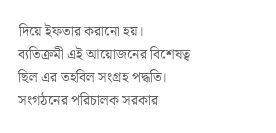দিয়ে ইফতার করানো হয়।
ব্যতিক্রমী এই আয়োজনের বিশেষত্ব ছিল এর তহবিল সংগ্রহ পদ্ধতি। সংগঠনের পরিচালক সরকার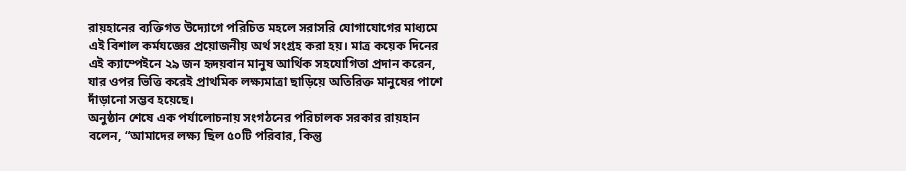রায়হানের ব্যক্তিগত উদ্যোগে পরিচিত মহলে সরাসরি যোগাযোগের মাধ্যমে এই বিশাল কর্মযজ্ঞের প্রয়োজনীয় অর্থ সংগ্রহ করা হয়। মাত্র কয়েক দিনের এই ক্যাম্পেইনে ২৯ জন হৃদয়বান মানুষ আর্থিক সহযোগিতা প্রদান করেন, যার ওপর ভিত্তি করেই প্রাথমিক লক্ষ্যমাত্রা ছাড়িয়ে অতিরিক্ত মানুষের পাশে দাঁড়ানো সম্ভব হয়েছে।
অনুষ্ঠান শেষে এক পর্যালোচনায় সংগঠনের পরিচালক সরকার রায়হান বলেন, “আমাদের লক্ষ্য ছিল ৫০টি পরিবার, কিন্তু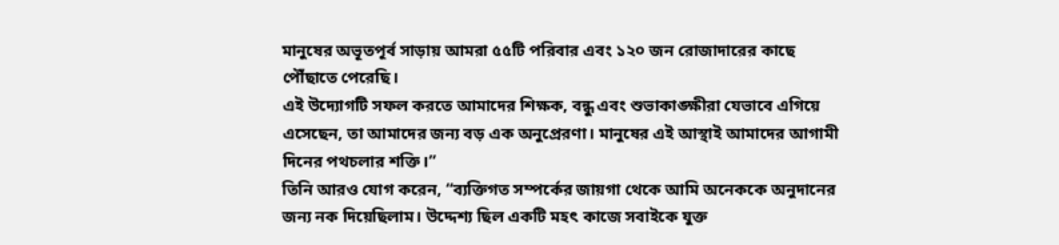মানুষের অভূতপূর্ব সাড়ায় আমরা ৫৫টি পরিবার এবং ১২০ জন রোজাদারের কাছে পৌঁছাতে পেরেছি।
এই উদ্যোগটি সফল করতে আমাদের শিক্ষক, বন্ধু এবং শুভাকাঙ্ক্ষীরা যেভাবে এগিয়ে এসেছেন, তা আমাদের জন্য বড় এক অনুপ্রেরণা। মানুষের এই আস্থাই আমাদের আগামী দিনের পথচলার শক্তি।”
তিনি আরও যোগ করেন, “ব্যক্তিগত সম্পর্কের জায়গা থেকে আমি অনেককে অনুদানের জন্য নক দিয়েছিলাম। উদ্দেশ্য ছিল একটি মহৎ কাজে সবাইকে যুক্ত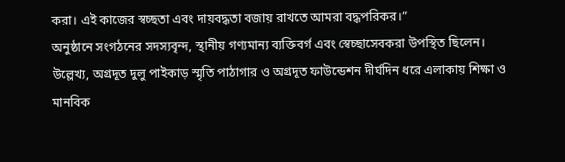করা। এই কাজের স্বচ্ছতা এবং দায়বদ্ধতা বজায় রাখতে আমরা বদ্ধপরিকর।”
অনুষ্ঠানে সংগঠনের সদস্যবৃন্দ, স্থানীয় গণ্যমান্য ব্যক্তিবর্গ এবং স্বেচ্ছাসেবকরা উপস্থিত ছিলেন। উল্লেখ্য, অগ্রদূত দুলু পাইকাড় স্মৃতি পাঠাগার ও অগ্রদূত ফাউন্ডেশন দীর্ঘদিন ধরে এলাকায় শিক্ষা ও মানবিক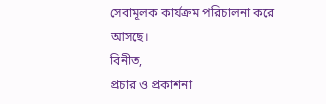সেবামূলক কার্যক্রম পরিচালনা করে আসছে।
বিনীত,
প্রচার ও প্রকাশনা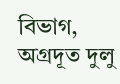বিভাগ,
অগ্রদূত দুলু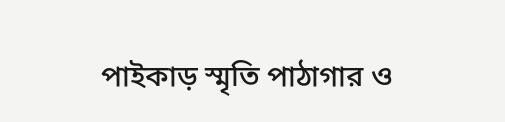পাইকাড় স্মৃতি পাঠাগার ও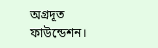অগ্রদূত ফাউন্ডেশন।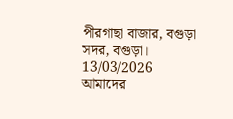পীরগাছা বাজার, বগুড়া সদর, বগুড়া।
13/03/2026
আমাদের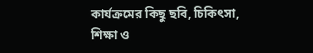কার্যক্রমের কিছু ছবি, চিকিৎসা, শিক্ষা ও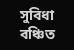সুবিধা বঞ্চিত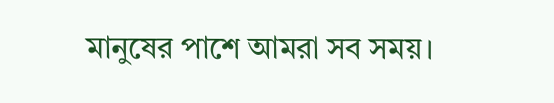মানুষের পাশে আমরা সব সময়।